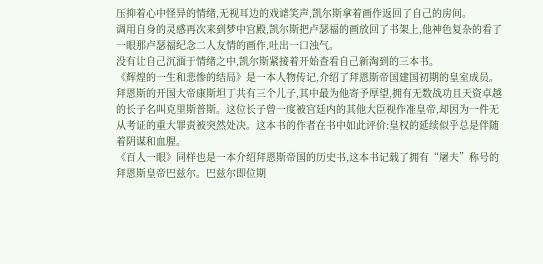压抑着心中怪异的情绪,无视耳边的戏谑笑声,凯尔斯拿着画作返回了自己的房间。
调用自身的灵感再次来到梦中宫殿,凯尔斯把卢瑟福的画放回了书架上,他神色复杂的看了一眼那卢瑟福纪念二人友情的画作,吐出一口浊气。
没有让自己沉湎于情绪之中,凯尔斯紧接着开始查看自己新淘到的三本书。
《辉煌的一生和悲惨的结局》是一本人物传记,介绍了拜恩斯帝国建国初期的皇室成员。拜恩斯的开国大帝康斯坦丁共有三个儿子,其中最为他寄予厚望,拥有无数战功且天资卓越的长子名叫克里斯普斯。这位长子曾一度被宫廷内的其他大臣视作准皇帝,却因为一件无从考证的重大罪责被突然处决。这本书的作者在书中如此评价:皇权的延续似乎总是伴随着阴谋和血腥。
《百人一眼》同样也是一本介绍拜恩斯帝国的历史书,这本书记载了拥有“屠夫”称号的拜恩斯皇帝巴兹尔。巴兹尔即位期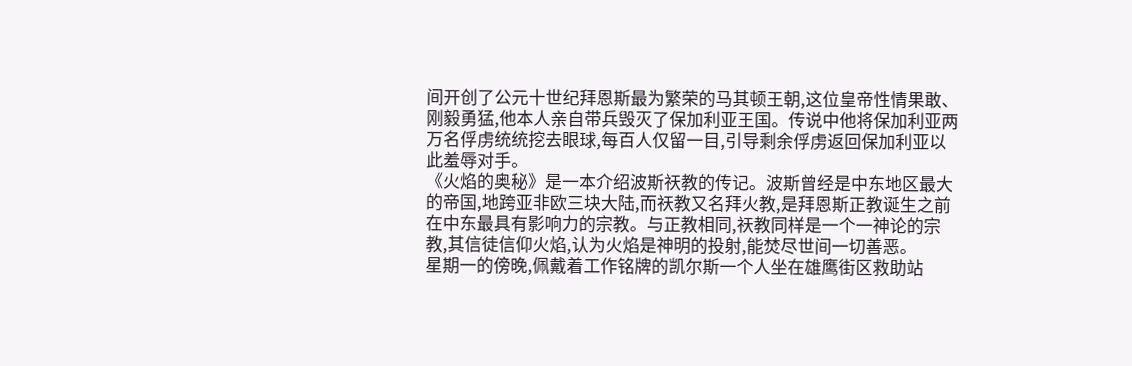间开创了公元十世纪拜恩斯最为繁荣的马其顿王朝,这位皇帝性情果敢、刚毅勇猛,他本人亲自带兵毁灭了保加利亚王国。传说中他将保加利亚两万名俘虏统统挖去眼球,每百人仅留一目,引导剩余俘虏返回保加利亚以此羞辱对手。
《火焰的奥秘》是一本介绍波斯祆教的传记。波斯曾经是中东地区最大的帝国,地跨亚非欧三块大陆,而祆教又名拜火教,是拜恩斯正教诞生之前在中东最具有影响力的宗教。与正教相同,祆教同样是一个一神论的宗教,其信徒信仰火焰,认为火焰是神明的投射,能焚尽世间一切善恶。
星期一的傍晚,佩戴着工作铭牌的凯尔斯一个人坐在雄鹰街区救助站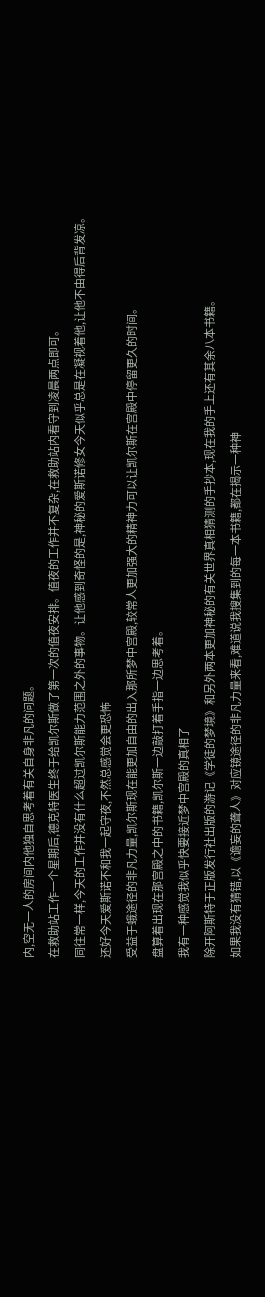内,空无一人的房间内他独自思考着有关自身非凡的问题。
在救助站工作一个星期后,德克特医生终于给凯尔斯做了第一次的值夜安排。值夜的工作并不复杂,在救助站内看守到凌晨两点即可。
同往常一样,今天的工作并没有什么超过凯尔斯能力范围之外的事物。让他感到奇怪的是,神秘的爱斯诺修女今天似乎总是在凝视着他,让他不由得后背发凉。
还好今天爱斯诺不和我一起守夜,不然总感觉会更恐怖
受益于蛾途径的非凡力量,凯尔斯现在能更加自由的出入那所梦中宫殿,较常人更加强大的精神力可以让凯尔斯在宫殿中停留更久的时间。
盘算着出现在那宫殿之中的书籍,凯尔斯一边敲打着手指一边思考着。
我有一种感觉我似乎快要接近梦中宫殿的真相了
除开阿斯特于正版发行社出版的游记《学徒的梦境》和另外两本更加神秘的有关世界真相猜测的手抄本,现在我的手上还有其余八本书籍。
如果我没有猜错,以《谵妄的聋人》对应镜途径的非凡力量来看,难道说我搜集到的每一本书籍,都在揭示一种神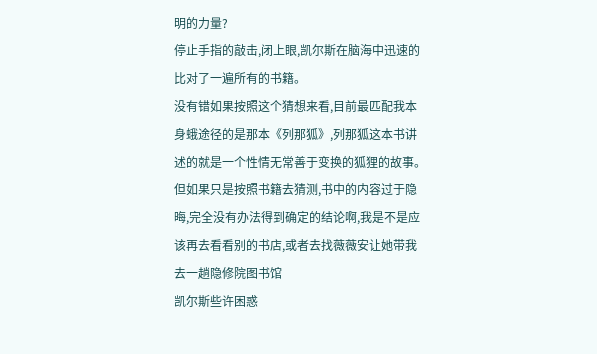明的力量?
停止手指的敲击,闭上眼,凯尔斯在脑海中迅速的比对了一遍所有的书籍。
没有错如果按照这个猜想来看,目前最匹配我本身蛾途径的是那本《列那狐》,列那狐这本书讲述的就是一个性情无常善于变换的狐狸的故事。
但如果只是按照书籍去猜测,书中的内容过于隐晦,完全没有办法得到确定的结论啊,我是不是应该再去看看别的书店,或者去找薇薇安让她带我去一趟隐修院图书馆
凯尔斯些许困惑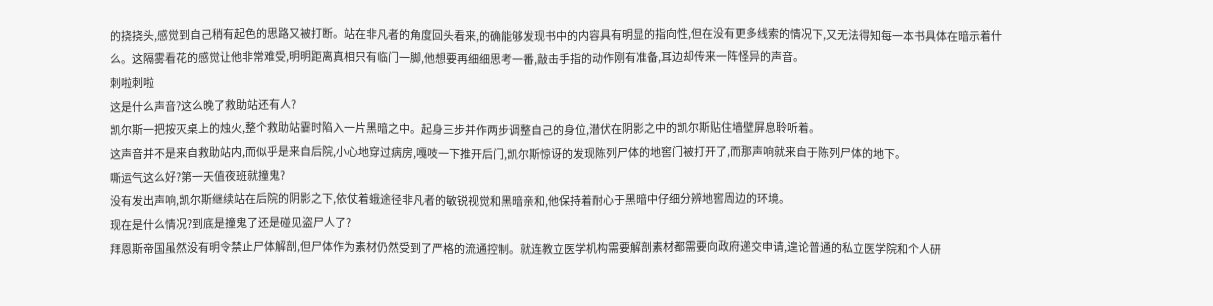的挠挠头,感觉到自己稍有起色的思路又被打断。站在非凡者的角度回头看来,的确能够发现书中的内容具有明显的指向性,但在没有更多线索的情况下,又无法得知每一本书具体在暗示着什么。这隔雾看花的感觉让他非常难受,明明距离真相只有临门一脚,他想要再细细思考一番,敲击手指的动作刚有准备,耳边却传来一阵怪异的声音。
刺啦刺啦
这是什么声音?这么晚了救助站还有人?
凯尔斯一把按灭桌上的烛火,整个救助站霎时陷入一片黑暗之中。起身三步并作两步调整自己的身位,潜伏在阴影之中的凯尔斯贴住墙壁屏息聆听着。
这声音并不是来自救助站内,而似乎是来自后院,小心地穿过病房,嘎吱一下推开后门,凯尔斯惊讶的发现陈列尸体的地窖门被打开了,而那声响就来自于陈列尸体的地下。
嘶运气这么好?第一天值夜班就撞鬼?
没有发出声响,凯尔斯继续站在后院的阴影之下,依仗着蛾途径非凡者的敏锐视觉和黑暗亲和,他保持着耐心于黑暗中仔细分辨地窖周边的环境。
现在是什么情况?到底是撞鬼了还是碰见盗尸人了?
拜恩斯帝国虽然没有明令禁止尸体解剖,但尸体作为素材仍然受到了严格的流通控制。就连教立医学机构需要解剖素材都需要向政府递交申请,遑论普通的私立医学院和个人研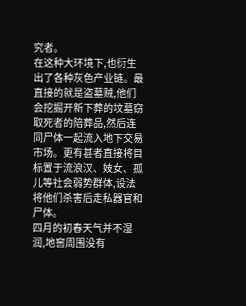究者。
在这种大环境下,也衍生出了各种灰色产业链。最直接的就是盗墓贼,他们会挖掘开新下葬的坟墓窃取死者的陪葬品,然后连同尸体一起流入地下交易市场。更有甚者直接将目标置于流浪汉、妓女、孤儿等社会弱势群体,设法将他们杀害后走私器官和尸体。
四月的初春天气并不湿润,地窖周围没有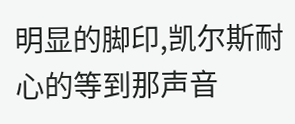明显的脚印,凯尔斯耐心的等到那声音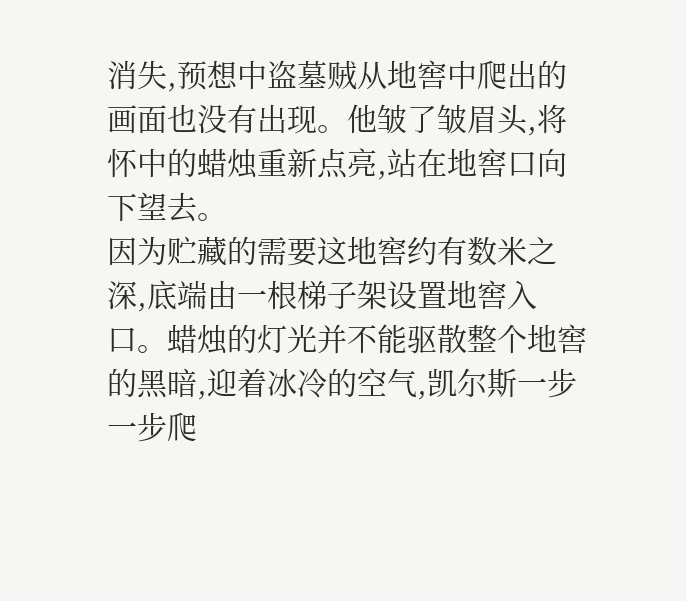消失,预想中盗墓贼从地窖中爬出的画面也没有出现。他皱了皱眉头,将怀中的蜡烛重新点亮,站在地窖口向下望去。
因为贮藏的需要这地窖约有数米之深,底端由一根梯子架设置地窖入口。蜡烛的灯光并不能驱散整个地窖的黑暗,迎着冰冷的空气,凯尔斯一步一步爬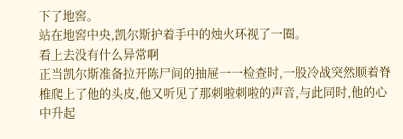下了地窖。
站在地窖中央,凯尔斯护着手中的烛火环视了一圈。
看上去没有什么异常啊
正当凯尔斯准备拉开陈尸间的抽屉一一检查时,一股冷战突然顺着脊椎爬上了他的头皮,他又听见了那刺啦刺啦的声音,与此同时,他的心中升起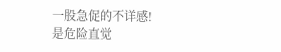一股急促的不详感!
是危险直觉